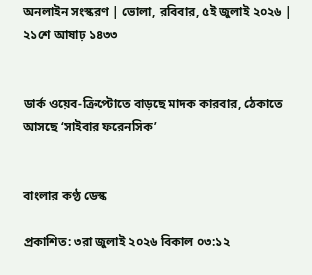অনলাইন সংস্করণ | ভোলা, রবিবার, ৫ই জুলাই ২০২৬ | ২১শে আষাঢ় ১৪৩৩


ডার্ক ওয়েব-ক্রিপ্টোতে বাড়ছে মাদক কারবার, ঠেকাতে আসছে ‘সাইবার ফরেনসিক’


বাংলার কণ্ঠ ডেস্ক

প্রকাশিত: ৩রা জুলাই ২০২৬ বিকাল ০৩:১২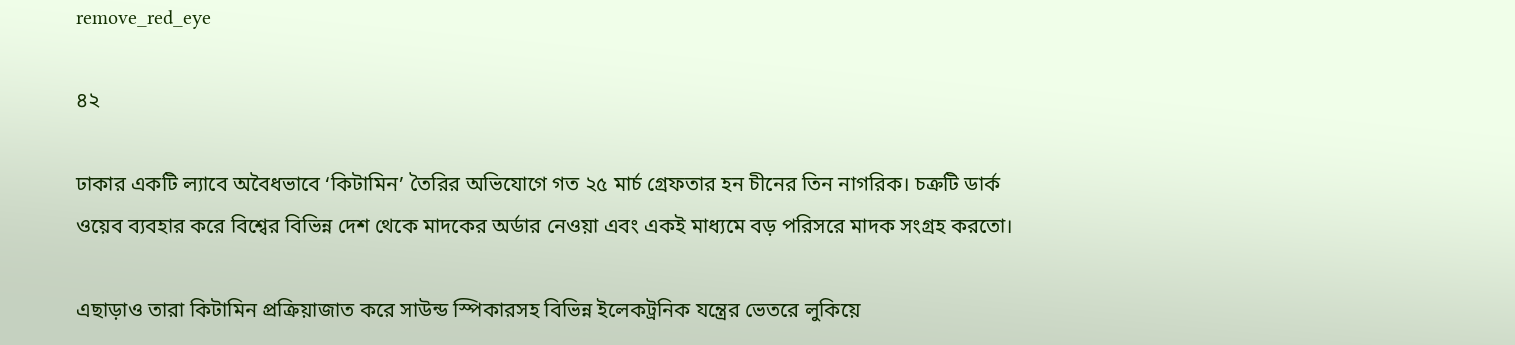remove_red_eye

৪২

ঢাকার একটি ল্যাবে অবৈধভাবে ‘কিটামিন’ তৈরির অভিযোগে গত ২৫ মার্চ গ্রেফতার হন চীনের তিন নাগরিক। চক্রটি ডার্ক ওয়েব ব্যবহার করে বিশ্বের বিভিন্ন দেশ থেকে মাদকের অর্ডার নেওয়া এবং একই মাধ্যমে বড় পরিসরে মাদক সংগ্রহ করতো।

এছাড়াও তারা কিটামিন প্রক্রিয়াজাত করে সাউন্ড স্পিকারসহ বিভিন্ন ইলেকট্রনিক যন্ত্রের ভেতরে লুকিয়ে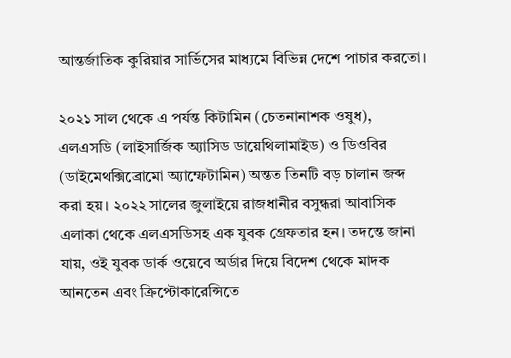আন্তর্জাতিক কুরিয়ার সার্ভিসের মাধ্যমে বিভিন্ন দেশে পাচার করতো।

২০২১ সাল থেকে এ পর্যন্ত কিটামিন (চেতনানাশক ওষুধ), এলএসডি (লাইসার্জিক অ্যাসিড ডায়েথিলামাইড) ও ডিওবির (ডাইমেথক্সিব্রোমো অ্যাম্ফেটামিন) অন্তত তিনটি বড় চালান জব্দ করা হয়। ২০২২ সালের জুলাইয়ে রাজধানীর বসুন্ধরা আবাসিক এলাকা থেকে এলএসডিসহ এক যুবক গ্রেফতার হন। তদন্তে জানা যায়, ওই যুবক ডার্ক ওয়েবে অর্ডার দিয়ে বিদেশ থেকে মাদক আনতেন এবং ক্রিপ্টোকারেন্সিতে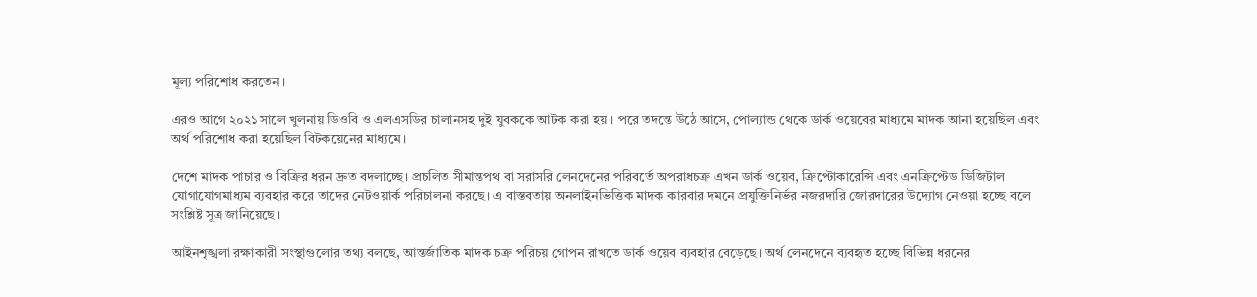মূল্য পরিশোধ করতেন।

এরও আগে ২০২১ সালে খুলনায় ডিওবি ও এলএসডির চালানসহ দুই যুবককে আটক করা হয়। পরে তদন্তে উঠে আসে, পোল্যান্ড থেকে ডার্ক ওয়েবের মাধ্যমে মাদক আনা হয়েছিল এবং অর্থ পরিশোধ করা হয়েছিল বিটকয়েনের মাধ্যমে।

দেশে মাদক পাচার ও বিক্রির ধরন দ্রুত বদলাচ্ছে। প্রচলিত সীমান্তপথ বা সরাসরি লেনদেনের পরিবর্তে অপরাধচক্র এখন ডার্ক ওয়েব, ক্রিপ্টোকারেন্সি এবং এনক্রিপ্টেড ডিজিটাল যোগাযোগমাধ্যম ব্যবহার করে তাদের নেটওয়ার্ক পরিচালনা করছে। এ বাস্তবতায় অনলাইনভিত্তিক মাদক কারবার দমনে প্রযুক্তিনির্ভর নজরদারি জোরদারের উদ্যোগ নেওয়া হচ্ছে বলে সংশ্লিষ্ট সূত্র জানিয়েছে।

আইনশৃঙ্খলা রক্ষাকারী সংস্থাগুলোর তথ্য বলছে, আন্তর্জাতিক মাদক চক্র পরিচয় গোপন রাখতে ডার্ক ওয়েব ব্যবহার বেড়েছে। অর্থ লেনদেনে ব্যবহৃত হচ্ছে বিভিন্ন ধরনের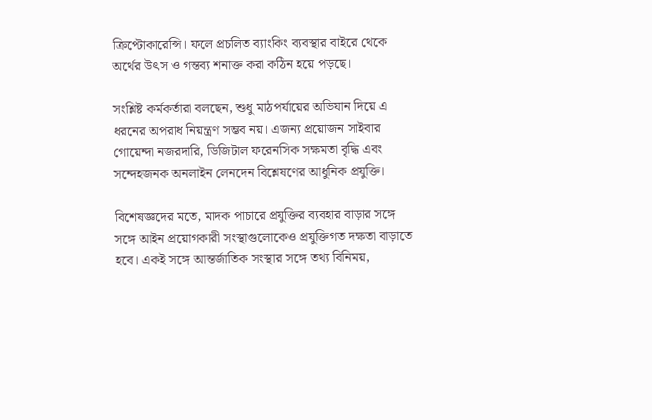ক্রিপ্টোকারেন্সি। ফলে প্রচলিত ব্যাংকিং ব্যবস্থার বাইরে থেকে অর্থের উৎস ও গন্তব্য শনাক্ত করা কঠিন হয়ে পড়ছে।

সংশ্লিষ্ট কর্মকর্তারা বলছেন, শুধু মাঠপর্যায়ের অভিযান দিয়ে এ ধরনের অপরাধ নিয়ন্ত্রণ সম্ভব নয়। এজন্য প্রয়োজন সাইবার গোয়েন্দা নজরদারি, ডিজিটাল ফরেনসিক সক্ষমতা বৃদ্ধি এবং সন্দেহজনক অনলাইন লেনদেন বিশ্লেষণের আধুনিক প্রযুক্তি।

বিশেষজ্ঞদের মতে, মাদক পাচারে প্রযুক্তির ব্যবহার বাড়ার সঙ্গে সঙ্গে আইন প্রয়োগকারী সংস্থাগুলোকেও প্রযুক্তিগত দক্ষতা বাড়াতে হবে। একই সঙ্গে আন্তর্জাতিক সংস্থার সঙ্গে তথ্য বিনিময়,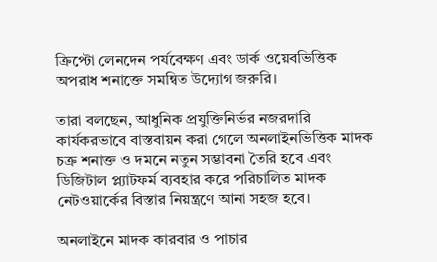ক্রিপ্টো লেনদেন পর্যবেক্ষণ এবং ডার্ক ওয়েবভিত্তিক অপরাধ শনাক্তে সমন্বিত উদ্যোগ জরুরি।

তারা বলছেন, আধুনিক প্রযুক্তিনির্ভর নজরদারি কার্যকরভাবে বাস্তবায়ন করা গেলে অনলাইনভিত্তিক মাদক চক্র শনাক্ত ও দমনে নতুন সম্ভাবনা তৈরি হবে এবং ডিজিটাল প্ল্যাটফর্ম ব্যবহার করে পরিচালিত মাদক নেটওয়ার্কের বিস্তার নিয়ন্ত্রণে আনা সহজ হবে।

অনলাইনে মাদক কারবার ও পাচার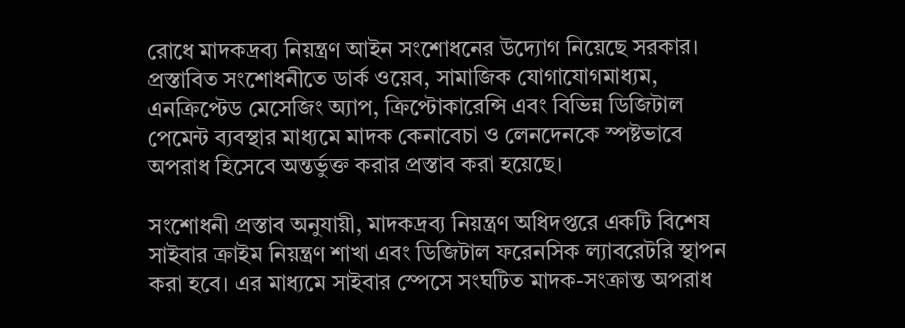রোধে মাদকদ্রব্য নিয়ন্ত্রণ আইন সংশোধনের উদ্যোগ নিয়েছে সরকার। প্রস্তাবিত সংশোধনীতে ডার্ক ওয়েব, সামাজিক যোগাযোগমাধ্যম, এনক্রিপ্টেড মেসেজিং অ্যাপ, ক্রিপ্টোকারেন্সি এবং বিভিন্ন ডিজিটাল পেমেন্ট ব্যবস্থার মাধ্যমে মাদক কেনাবেচা ও লেনদেনকে স্পষ্টভাবে অপরাধ হিসেবে অন্তর্ভুক্ত করার প্রস্তাব করা হয়েছে।

সংশোধনী প্রস্তাব অনুযায়ী, মাদকদ্রব্য নিয়ন্ত্রণ অধিদপ্তরে একটি বিশেষ সাইবার ক্রাইম নিয়ন্ত্রণ শাখা এবং ডিজিটাল ফরেনসিক ল্যাবরেটরি স্থাপন করা হবে। এর মাধ্যমে সাইবার স্পেসে সংঘটিত মাদক-সংক্রান্ত অপরাধ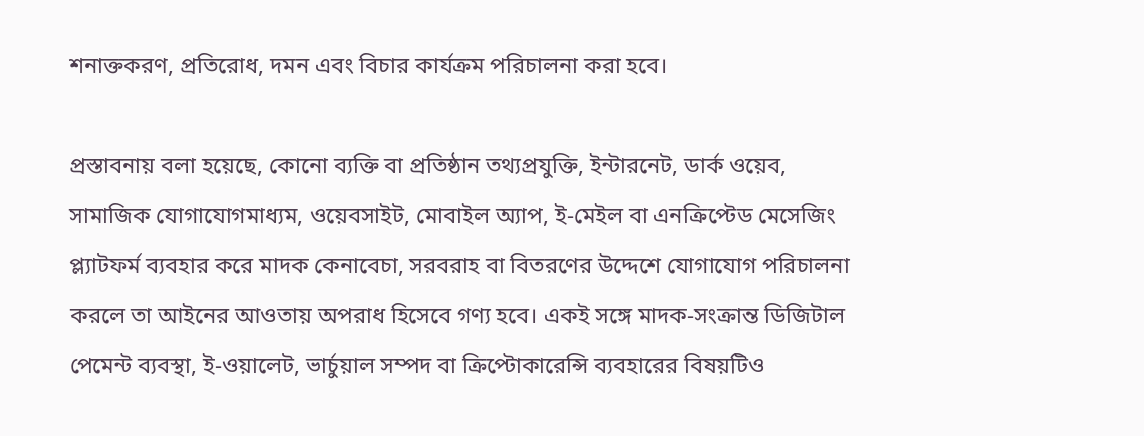শনাক্তকরণ, প্রতিরোধ, দমন এবং বিচার কার্যক্রম পরিচালনা করা হবে।

প্রস্তাবনায় বলা হয়েছে, কোনো ব্যক্তি বা প্রতিষ্ঠান তথ্যপ্রযুক্তি, ইন্টারনেট, ডার্ক ওয়েব, সামাজিক যোগাযোগমাধ্যম, ওয়েবসাইট, মোবাইল অ্যাপ, ই-মেইল বা এনক্রিপ্টেড মেসেজিং প্ল্যাটফর্ম ব্যবহার করে মাদক কেনাবেচা, সরবরাহ বা বিতরণের উদ্দেশে যোগাযোগ পরিচালনা করলে তা আইনের আওতায় অপরাধ হিসেবে গণ্য হবে। একই সঙ্গে মাদক-সংক্রান্ত ডিজিটাল পেমেন্ট ব্যবস্থা, ই-ওয়ালেট, ভার্চুয়াল সম্পদ বা ক্রিপ্টোকারেন্সি ব্যবহারের বিষয়টিও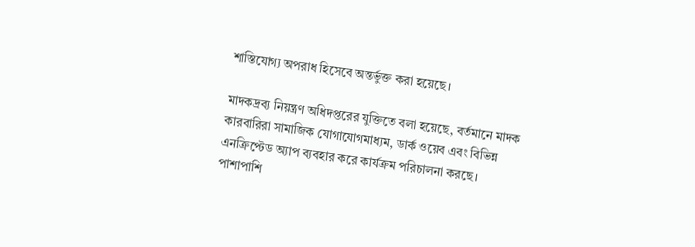শাস্তিযোগ্য অপরাধ হিসেবে অন্তর্ভুক্ত করা হয়েছে।

মাদকদ্রব্য নিয়ন্ত্রণ অধিদপ্তরের যুক্তিতে বলা হয়েছে, বর্তমানে মাদক কারবারিরা সামাজিক যোগাযোগমাধ্যম, ডার্ক ওয়েব এবং বিভিন্ন এনক্রিপ্টেড অ্যাপ ব্যবহার করে কার্যক্রম পরিচালনা করছে। পাশাপাশি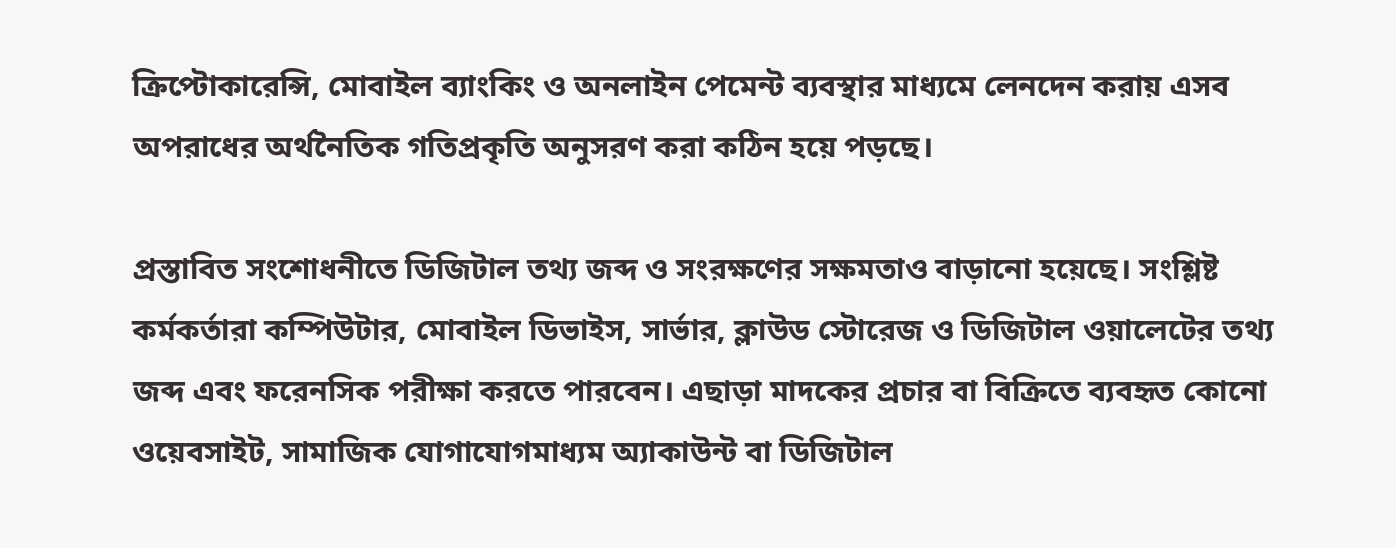ক্রিপ্টোকারেন্সি, মোবাইল ব্যাংকিং ও অনলাইন পেমেন্ট ব্যবস্থার মাধ্যমে লেনদেন করায় এসব অপরাধের অর্থনৈতিক গতিপ্রকৃতি অনুসরণ করা কঠিন হয়ে পড়ছে।

প্রস্তাবিত সংশোধনীতে ডিজিটাল তথ্য জব্দ ও সংরক্ষণের সক্ষমতাও বাড়ানো হয়েছে। সংশ্লিষ্ট কর্মকর্তারা কম্পিউটার, মোবাইল ডিভাইস, সার্ভার, ক্লাউড স্টোরেজ ও ডিজিটাল ওয়ালেটের তথ্য জব্দ এবং ফরেনসিক পরীক্ষা করতে পারবেন। এছাড়া মাদকের প্রচার বা বিক্রিতে ব্যবহৃত কোনো ওয়েবসাইট, সামাজিক যোগাযোগমাধ্যম অ্যাকাউন্ট বা ডিজিটাল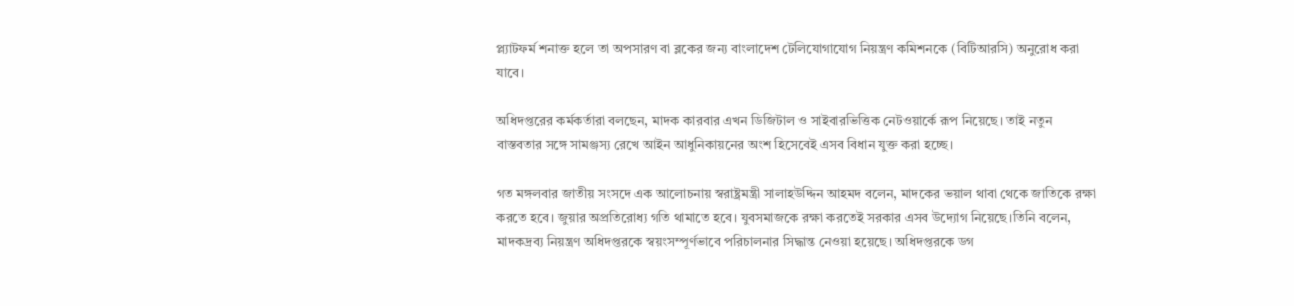প্ল্যাটফর্ম শনাক্ত হলে তা অপসারণ বা ব্লকের জন্য বাংলাদেশ টেলিযোগাযোগ নিয়ন্ত্রণ কমিশনকে (বিটিআরসি) অনুরোধ করা যাবে।

অধিদপ্তরের কর্মকর্তারা বলছেন, মাদক কারবার এখন ডিজিটাল ও সাইবারভিত্তিক নেটওয়ার্কে রূপ নিয়েছে। তাই নতুন বাস্তবতার সঙ্গে সামঞ্জস্য রেখে আইন আধুনিকায়নের অংশ হিসেবেই এসব বিধান যুক্ত করা হচ্ছে।

গত মঙ্গলবার জাতীয় সংসদে এক আলোচনায় স্বরাষ্ট্রমন্ত্রী সালাহউদ্দিন আহমদ বলেন, মাদকের ভয়াল থাবা থেকে জাতিকে রক্ষা করতে হবে। জুয়ার অপ্রতিরোধ্য গতি থামাতে হবে। যুবসমাজকে রক্ষা করতেই সরকার এসব উদ্যোগ নিয়েছে।তিনি বলেন, মাদকদ্রব্য নিয়ন্ত্রণ অধিদপ্তরকে স্বয়ংসম্পূর্ণভাবে পরিচালনার সিদ্ধান্ত নেওয়া হয়েছে। অধিদপ্তরকে ডগ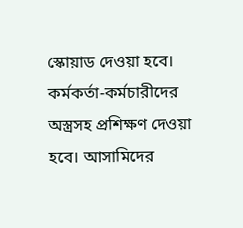স্কোয়াড দেওয়া হবে। কর্মকর্তা-কর্মচারীদের অস্ত্রসহ প্রশিক্ষণ দেওয়া হবে। আসামিদের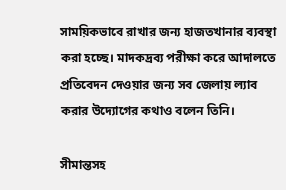সাময়িকভাবে রাখার জন্য হাজতখানার ব্যবস্থা করা হচ্ছে। মাদকদ্রব্য পরীক্ষা করে আদালতে প্রতিবেদন দেওয়ার জন্য সব জেলায় ল্যাব করার উদ্যোগের কথাও বলেন তিনি।

সীমান্তসহ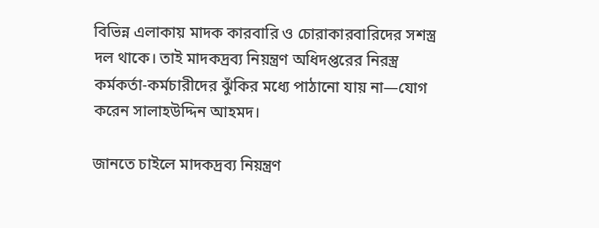বিভিন্ন এলাকায় মাদক কারবারি ও চোরাকারবারিদের সশস্ত্র দল থাকে। তাই মাদকদ্রব্য নিয়ন্ত্রণ অধিদপ্তরের নিরস্ত্র কর্মকর্তা-কর্মচারীদের ঝুঁকির মধ্যে পাঠানো যায় না—যোগ করেন সালাহউদ্দিন আহমদ।

জানতে চাইলে মাদকদ্রব্য নিয়ন্ত্রণ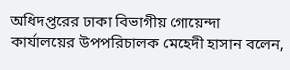অধিদপ্তরের ঢাকা বিভাগীয় গোয়েন্দা কার্যালয়ের উপপরিচালক মেহেদী হাসান বলেন,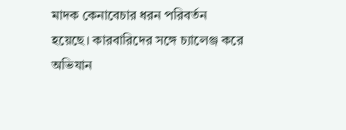মাদক কেনাবেচার ধরন পরিবর্তন হয়েছে। কারবারিদের সঙ্গে চ্যালেঞ্জ করে অভিযান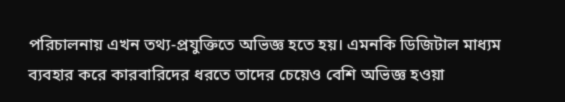পরিচালনায় এখন তথ্য-প্রযুক্তিতে অভিজ্ঞ হতে হয়। এমনকি ডিজিটাল মাধ্যম ব্যবহার করে কারবারিদের ধরতে তাদের চেয়েও বেশি অভিজ্ঞ হওয়া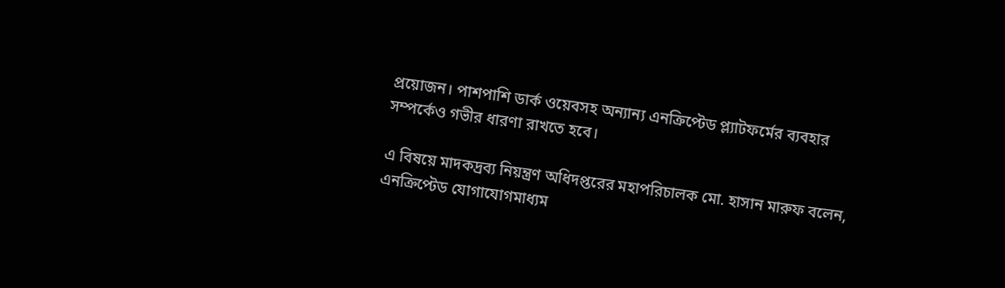প্রয়োজন। পাশপাশি ডার্ক ওয়েবসহ অন্যান্য এনক্রিপ্টেড প্ল্যাটফর্মের ব্যবহার সম্পর্কেও গভীর ধারণা রাখতে হবে।

এ বিষয়ে মাদকদ্রব্য নিয়ন্ত্রণ অধিদপ্তরের মহাপরিচালক মো. হাসান মারুফ বলেন, এনক্রিপ্টেড যোগাযোগমাধ্যম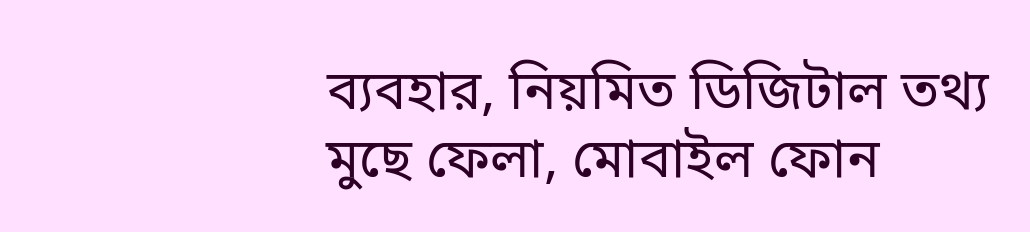ব্যবহার, নিয়মিত ডিজিটাল তথ্য মুছে ফেলা, মোবাইল ফোন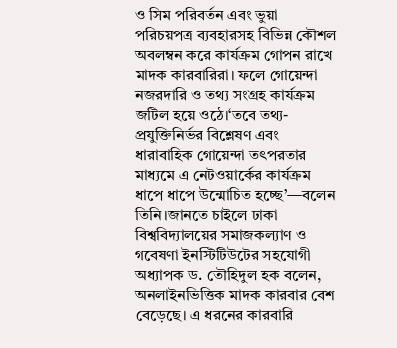ও সিম পরিবর্তন এবং ভুয়া পরিচয়পত্র ব্যবহারসহ বিভিন্ন কৌশল অবলম্বন করে কার্যক্রম গোপন রাখে মাদক কারবারিরা। ফলে গোয়েন্দা নজরদারি ও তথ্য সংগ্রহ কার্যক্রম জটিল হয়ে ওঠে।‘তবে তথ্য-প্রযুক্তিনির্ভর বিশ্লেষণ এবং ধারাবাহিক গোয়েন্দা তৎপরতার মাধ্যমে এ নেটওয়ার্কের কার্যক্রম ধাপে ধাপে উন্মোচিত হচ্ছে’—বলেন তিনি।জানতে চাইলে ঢাকা বিশ্ববিদ্যালয়ের সমাজকল্যাণ ও গবেষণা ইনস্টিটিউটের সহযোগী অধ্যাপক ড. তৌহিদুল হক বলেন, অনলাইনভিত্তিক মাদক কারবার বেশ বেড়েছে। এ ধরনের কারবারি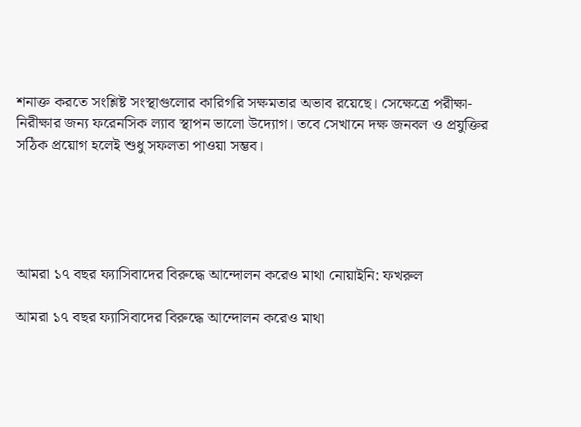শনাক্ত করতে সংশ্লিষ্ট সংস্থাগুলোর কারিগরি সক্ষমতার অভাব রয়েছে। সেক্ষেত্রে পরীক্ষা-নিরীক্ষার জন্য ফরেনসিক ল্যাব স্থাপন ভালো উদ্যোগ। তবে সেখানে দক্ষ জনবল ও প্রযুক্তির সঠিক প্রয়োগ হলেই শুধু সফলতা পাওয়া সম্ভব।





আমরা ১৭ বছর ফ্যাসিবাদের বিরুদ্ধে আন্দোলন করেও মাথা নোয়াইনি: ফখরুল

আমরা ১৭ বছর ফ্যাসিবাদের বিরুদ্ধে আন্দোলন করেও মাথা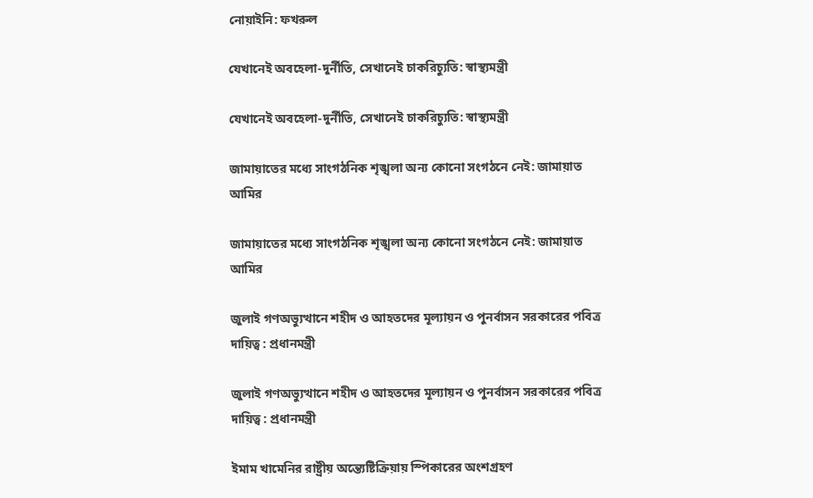নোয়াইনি: ফখরুল

যেখানেই অবহেলা-দুর্নীতি, সেখানেই চাকরিচ্যুতি: স্বাস্থ্যমন্ত্রী

যেখানেই অবহেলা-দুর্নীতি, সেখানেই চাকরিচ্যুতি: স্বাস্থ্যমন্ত্রী

জামায়াতের মধ্যে সাংগঠনিক শৃঙ্খলা অন্য কোনো সংগঠনে নেই: জামায়াত আমির

জামায়াতের মধ্যে সাংগঠনিক শৃঙ্খলা অন্য কোনো সংগঠনে নেই: জামায়াত আমির

জুলাই গণঅভ্যুত্থানে শহীদ ও আহতদের মূল্যায়ন ও পুনর্বাসন সরকারের পবিত্র দায়িত্ব : প্রধানমন্ত্রী

জুলাই গণঅভ্যুত্থানে শহীদ ও আহতদের মূল্যায়ন ও পুনর্বাসন সরকারের পবিত্র দায়িত্ব : প্রধানমন্ত্রী

ইমাম খামেনির রাষ্ট্রীয় অন্ত্যেষ্টিক্রিয়ায় স্পিকারের অংশগ্রহণ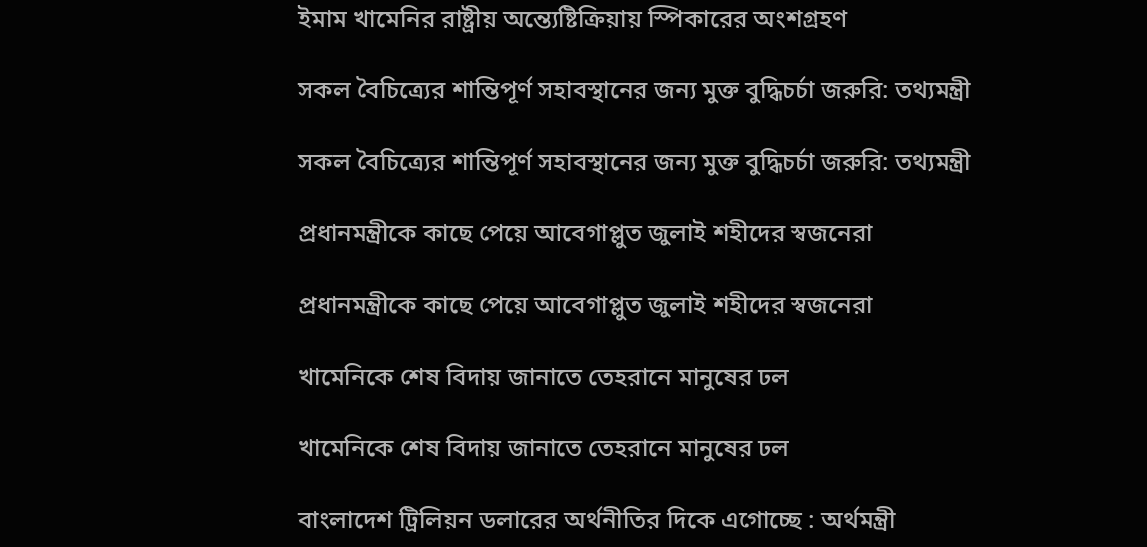ইমাম খামেনির রাষ্ট্রীয় অন্ত্যেষ্টিক্রিয়ায় স্পিকারের অংশগ্রহণ

সকল বৈচিত্র্যের শান্তিপূর্ণ সহাবস্থানের জন্য মুক্ত বুদ্ধিচর্চা জরুরি: তথ্যমন্ত্রী

সকল বৈচিত্র্যের শান্তিপূর্ণ সহাবস্থানের জন্য মুক্ত বুদ্ধিচর্চা জরুরি: তথ্যমন্ত্রী

প্রধানমন্ত্রীকে কাছে পেয়ে আবেগাপ্লুত জুলাই শহীদের স্বজনেরা

প্রধানমন্ত্রীকে কাছে পেয়ে আবেগাপ্লুত জুলাই শহীদের স্বজনেরা

খামেনিকে শেষ বিদায় জানাতে তেহরানে মানুষের ঢল

খামেনিকে শেষ বিদায় জানাতে তেহরানে মানুষের ঢল

বাংলাদেশ ট্রিলিয়ন ডলারের অর্থনীতির দিকে এগোচ্ছে : অর্থমন্ত্রী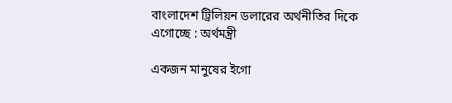বাংলাদেশ ট্রিলিয়ন ডলারের অর্থনীতির দিকে এগোচ্ছে : অর্থমন্ত্রী

একজন মানুষের ইগো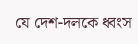যে দেশ-দলকে ধ্বংস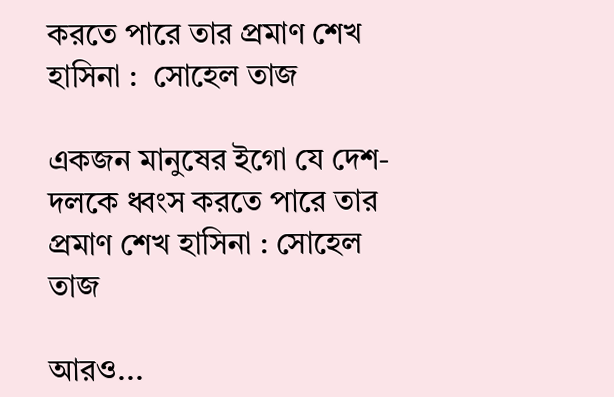করতে পারে তার প্রমাণ শেখ হাসিনা :  সোহেল তাজ

একজন মানুষের ইগো যে দেশ-দলকে ধ্বংস করতে পারে তার প্রমাণ শেখ হাসিনা : সোহেল তাজ

আরও...